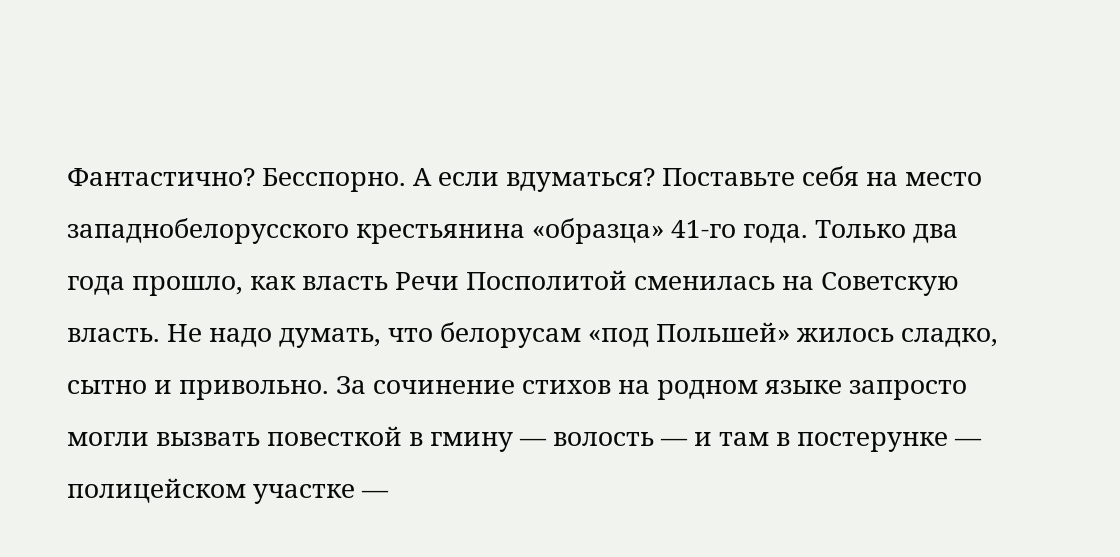Фантастично? Бесспорно. А если вдуматься? Поставьте себя на место западнобелорусского крестьянина «образца» 41-го года. Только два года прошло, как власть Речи Посполитой сменилась на Советскую власть. Не надо думать, что белорусам «под Польшей» жилось сладко, сытно и привольно. За сочинение стихов на родном языке запросто могли вызвать повесткой в гмину — волость — и там в постерунке — полицейском участке —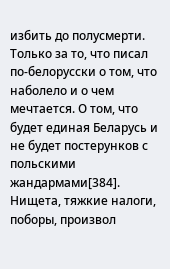избить до полусмерти. Только за то, что писал по-белорусски о том, что наболело и о чем мечтается. О том, что будет единая Беларусь и не будет постерунков с польскими жандармами[384]. Нищета, тяжкие налоги, поборы, произвол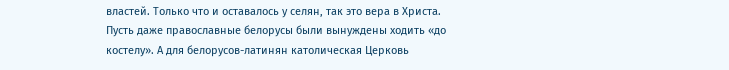властей. Только что и оставалось у селян, так это вера в Христа. Пусть даже православные белорусы были вынуждены ходить «до костелу». А для белорусов-латинян католическая Церковь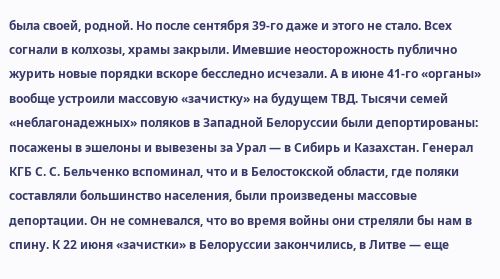была своей, родной. Но после сентября 39-го даже и этого не стало. Всех согнали в колхозы, храмы закрыли. Имевшие неосторожность публично журить новые порядки вскоре бесследно исчезали. А в июне 41-го «органы» вообще устроили массовую «зачистку» на будущем ТВД. Тысячи семей «неблагонадежных» поляков в Западной Белоруссии были депортированы: посажены в эшелоны и вывезены за Урал — в Сибирь и Казахстан. Генерал КГБ С. С. Бельченко вспоминал, что и в Белостокской области, где поляки составляли большинство населения, были произведены массовые депортации. Он не сомневался, что во время войны они стреляли бы нам в спину. К 22 июня «зачистки» в Белоруссии закончились, в Литве — еще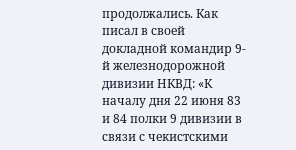продолжались. Как писал в своей докладной командир 9-й железнодорожной дивизии НКВД: «К началу дня 22 июня 83 и 84 полки 9 дивизии в связи с чекистскими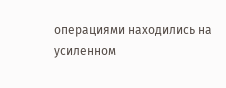операциями находились на усиленном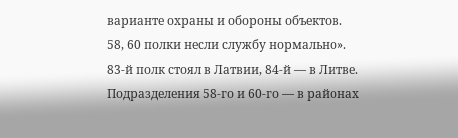варианте охраны и обороны объектов. 58, 60 полки несли службу нормально». 83-й полк стоял в Латвии, 84-й — в Литве. Подразделения 58-го и 60-го — в районах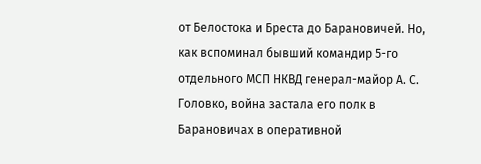от Белостока и Бреста до Барановичей. Но, как вспоминал бывший командир 5-го отдельного МСП НКВД генерал-майор А. С. Головко, война застала его полк в Барановичах в оперативной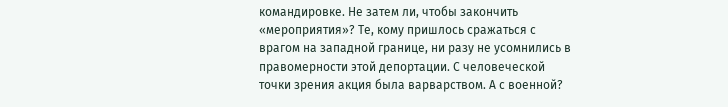командировке. Не затем ли, чтобы закончить «мероприятия»? Те, кому пришлось сражаться с врагом на западной границе, ни разу не усомнились в правомерности этой депортации. С человеческой точки зрения акция была варварством. А с военной?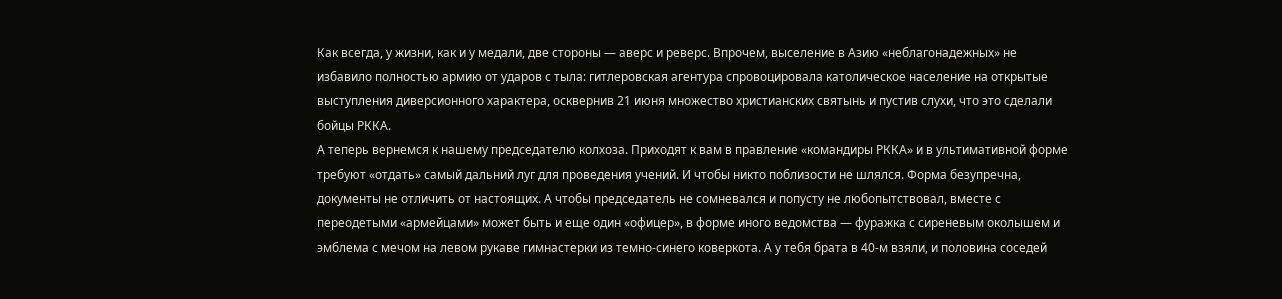Как всегда, у жизни, как и у медали, две стороны — аверс и реверс. Впрочем, выселение в Азию «неблагонадежных» не избавило полностью армию от ударов с тыла: гитлеровская агентура спровоцировала католическое население на открытые выступления диверсионного характера, осквернив 21 июня множество христианских святынь и пустив слухи, что это сделали бойцы РККА.
А теперь вернемся к нашему председателю колхоза. Приходят к вам в правление «командиры РККА» и в ультимативной форме требуют «отдать» самый дальний луг для проведения учений. И чтобы никто поблизости не шлялся. Форма безупречна, документы не отличить от настоящих. А чтобы председатель не сомневался и попусту не любопытствовал, вместе с переодетыми «армейцами» может быть и еще один «офицер», в форме иного ведомства — фуражка с сиреневым околышем и эмблема с мечом на левом рукаве гимнастерки из темно-синего коверкота. А у тебя брата в 40-м взяли, и половина соседей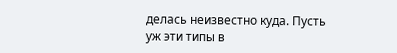делась неизвестно куда. Пусть уж эти типы в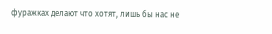фуражках делают что хотят, лишь бы нас не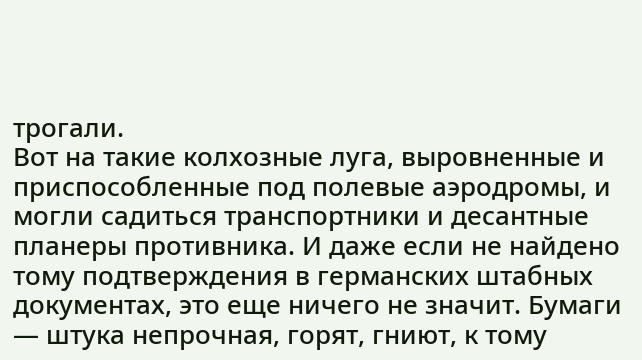трогали.
Вот на такие колхозные луга, выровненные и приспособленные под полевые аэродромы, и могли садиться транспортники и десантные планеры противника. И даже если не найдено тому подтверждения в германских штабных документах, это еще ничего не значит. Бумаги — штука непрочная, горят, гниют, к тому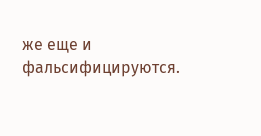же еще и фальсифицируются.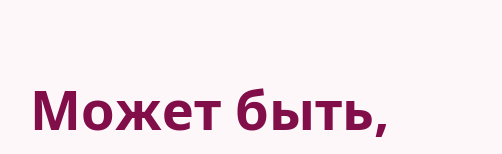Может быть,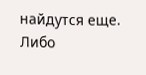найдутся еще. Либо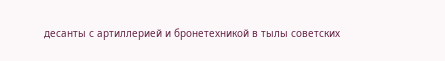десанты с артиллерией и бронетехникой в тылы советских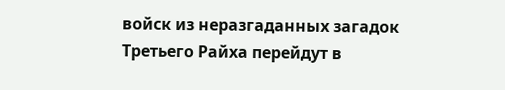войск из неразгаданных загадок Третьего Райха перейдут в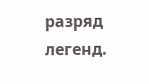разряд легенд.